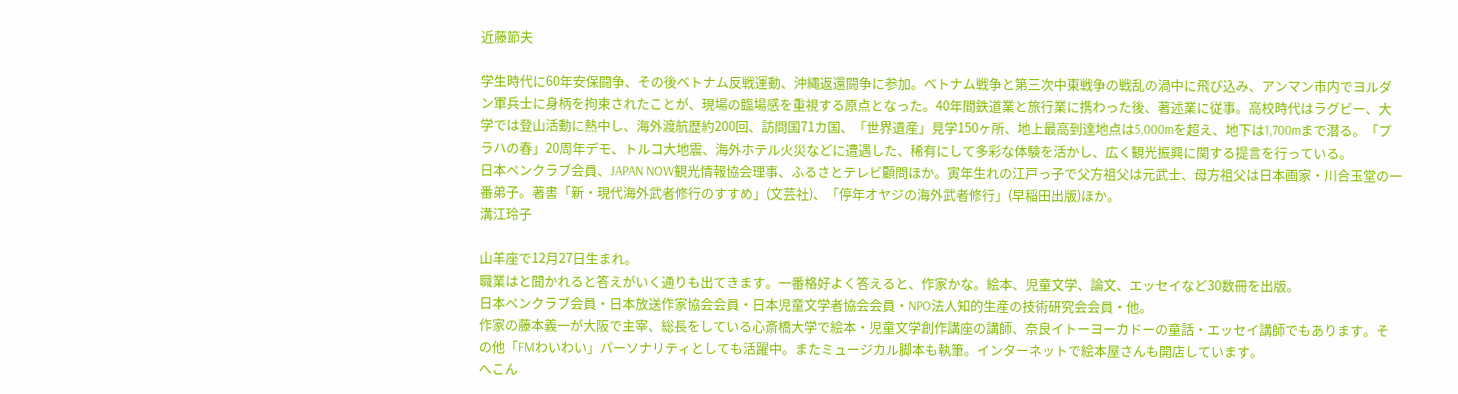近藤節夫

学生時代に60年安保闘争、その後ベトナム反戦運動、沖縄返還闘争に参加。ベトナム戦争と第三次中東戦争の戦乱の渦中に飛び込み、アンマン市内でヨルダン軍兵士に身柄を拘束されたことが、現場の臨場感を重視する原点となった。40年間鉄道業と旅行業に携わった後、著述業に従事。高校時代はラグビー、大学では登山活動に熱中し、海外渡航歴約200回、訪問国71カ国、「世界遺産」見学150ヶ所、地上最高到達地点は5,000mを超え、地下は1,700mまで潜る。「プラハの春」20周年デモ、トルコ大地震、海外ホテル火災などに遭遇した、稀有にして多彩な体験を活かし、広く観光振興に関する提言を行っている。
日本ペンクラブ会員、JAPAN NOW観光情報協会理事、ふるさとテレビ顧問ほか。寅年生れの江戸っ子で父方祖父は元武士、母方祖父は日本画家・川合玉堂の一番弟子。著書「新・現代海外武者修行のすすめ」(文芸社)、「停年オヤジの海外武者修行」(早稲田出版)ほか。
溝江玲子

山羊座で12月27日生まれ。
職業はと聞かれると答えがいく通りも出てきます。一番格好よく答えると、作家かな。絵本、児童文学、論文、エッセイなど30数冊を出版。
日本ペンクラブ会員・日本放送作家協会会員・日本児童文学者協会会員・NPO法人知的生産の技術研究会会員・他。
作家の藤本義一が大阪で主宰、総長をしている心斎橋大学で絵本・児童文学創作講座の講師、奈良イトーヨーカドーの童話・エッセイ講師でもあります。その他「FMわいわい」パーソナリティとしても活躍中。またミュージカル脚本も執筆。インターネットで絵本屋さんも開店しています。
へこん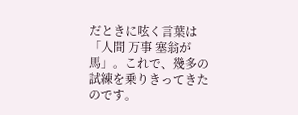だときに呟く言葉は「人間 万事 塞翁が馬」。これで、幾多の試練を乗りきってきたのです。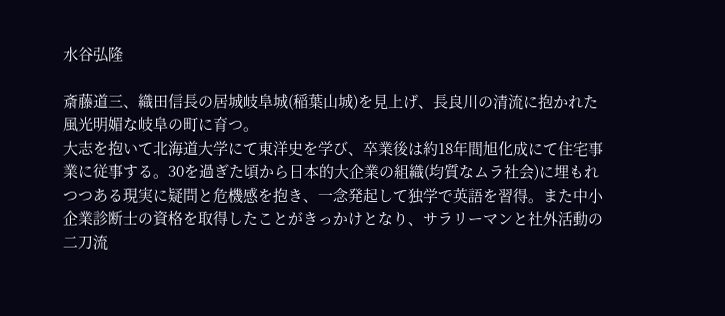水谷弘隆

斎藤道三、織田信長の居城岐阜城(稲葉山城)を見上げ、長良川の清流に抱かれた風光明媚な岐阜の町に育つ。
大志を抱いて北海道大学にて東洋史を学び、卒業後は約18年間旭化成にて住宅事業に従事する。30を過ぎた頃から日本的大企業の組織(均質なムラ社会)に埋もれつつある現実に疑問と危機感を抱き、一念発起して独学で英語を習得。また中小企業診断士の資格を取得したことがきっかけとなり、サラリーマンと社外活動の二刀流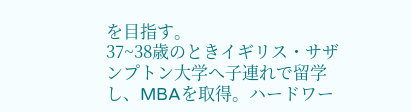を目指す。
37~38歳のときイギリス・サザンプトン大学へ子連れで留学し、MBAを取得。ハードワー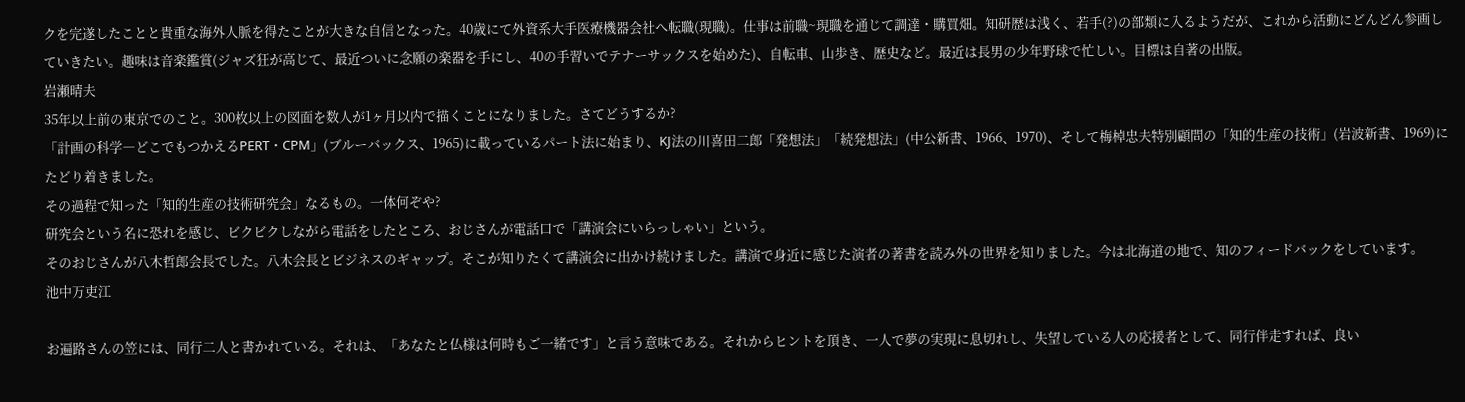クを完遂したことと貴重な海外人脈を得たことが大きな自信となった。40歳にて外資系大手医療機器会社へ転職(現職)。仕事は前職~現職を通じて調達・購買畑。知研歴は浅く、若手(?)の部類に入るようだが、これから活動にどんどん参画していきたい。趣味は音楽鑑賞(ジャズ狂が高じて、最近ついに念願の楽器を手にし、40の手習いでテナーサックスを始めた)、自転車、山歩き、歴史など。最近は長男の少年野球で忙しい。目標は自著の出版。
岩瀬晴夫
35年以上前の東京でのこと。300枚以上の図面を数人が1ヶ月以内で描くことになりました。さてどうするか?
「計画の科学―どこでもつかえるPERT・CPM」(ブルーバックス、1965)に載っているパート法に始まり、KJ法の川喜田二郎「発想法」「続発想法」(中公新書、1966、1970)、そして梅棹忠夫特別顧問の「知的生産の技術」(岩波新書、1969)にたどり着きました。
その過程で知った「知的生産の技術研究会」なるもの。一体何ぞや?
研究会という名に恐れを感じ、ビクビクしながら電話をしたところ、おじさんが電話口で「講演会にいらっしゃい」という。
そのおじさんが八木哲郎会長でした。八木会長とビジネスのギャップ。そこが知りたくて講演会に出かけ続けました。講演で身近に感じた演者の著書を読み外の世界を知りました。今は北海道の地で、知のフィードバックをしています。
池中万吏江

お遍路さんの笠には、同行二人と書かれている。それは、「あなたと仏様は何時もご一緒です」と言う意味である。それからヒントを頂き、一人で夢の実現に息切れし、失望している人の応援者として、同行伴走すれば、良い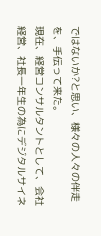ではないか?と思い、様々の人々の伴走を、手伝って来た。
現在、経営コンサルタントとして、会社経営、社長一年生の為にデジタルサイネ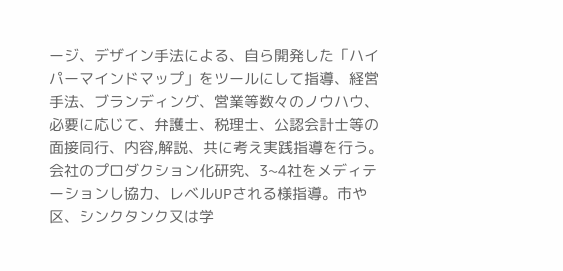ージ、デザイン手法による、自ら開発した「ハイパーマインドマップ」をツールにして指導、経営手法、ブランディング、営業等数々のノウハウ、必要に応じて、弁護士、税理士、公認会計士等の面接同行、内容,解説、共に考え実践指導を行う。
会社のプロダクション化研究、3~4社をメディテーションし協力、レベルUPされる様指導。市や区、シンクタンク又は学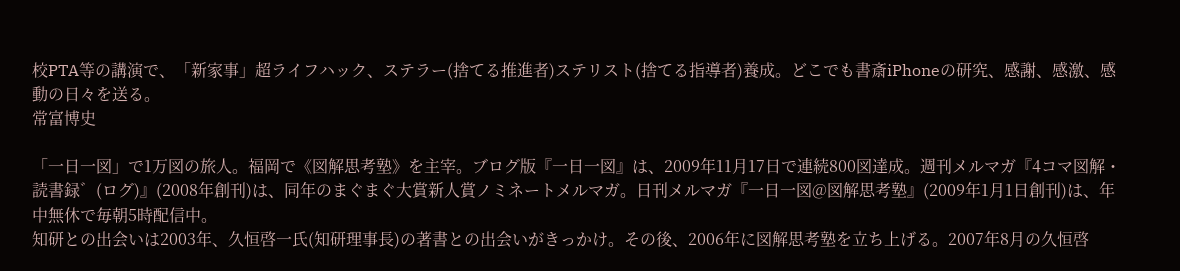校PTA等の講演で、「新家事」超ライフハック、ステラー(捨てる推進者)ステリスト(捨てる指導者)養成。どこでも書斎iPhoneの研究、感謝、感激、感動の日々を送る。
常富博史

「一日一図」で1万図の旅人。福岡で《図解思考塾》を主宰。ブログ版『一日一図』は、2009年11月17日で連続800図達成。週刊メルマガ『4コマ図解・読書録゛(ログ)』(2008年創刊)は、同年のまぐまぐ大賞新人賞ノミネートメルマガ。日刊メルマガ『一日一図@図解思考塾』(2009年1月1日創刊)は、年中無休で毎朝5時配信中。
知研との出会いは2003年、久恒啓一氏(知研理事長)の著書との出会いがきっかけ。その後、2006年に図解思考塾を立ち上げる。2007年8月の久恒啓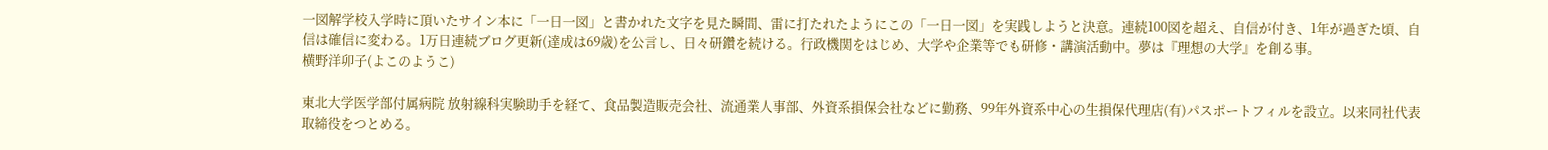一図解学校入学時に頂いたサイン本に「一日一図」と書かれた文字を見た瞬間、雷に打たれたようにこの「一日一図」を実践しようと決意。連続100図を超え、自信が付き、1年が過ぎた頃、自信は確信に変わる。1万日連続ブログ更新(達成は69歳)を公言し、日々研鑽を続ける。行政機関をはじめ、大学や企業等でも研修・講演活動中。夢は『理想の大学』を創る事。
横野洋卯子(よこのようこ)

東北大学医学部付属病院 放射線科実験助手を経て、食品製造販売会社、流通業人事部、外資系損保会社などに勤務、99年外資系中心の生損保代理店(有)パスポートフィルを設立。以来同社代表取締役をつとめる。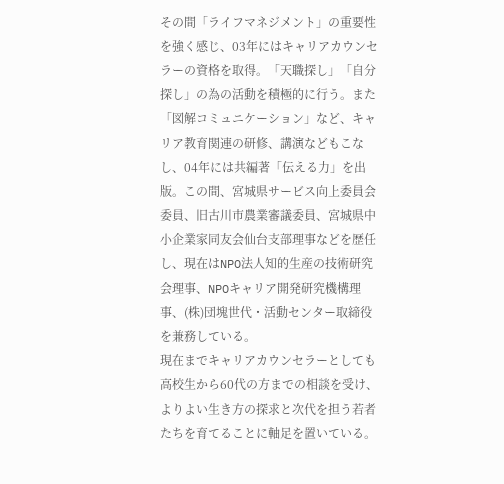その間「ライフマネジメント」の重要性を強く感じ、03年にはキャリアカウンセラーの資格を取得。「天職探し」「自分探し」の為の活動を積極的に行う。また「図解コミュニケーション」など、キャリア教育関連の研修、講演などもこなし、04年には共編著「伝える力」を出版。この間、宮城県サービス向上委員会委員、旧古川市農業審議委員、宮城県中小企業家同友会仙台支部理事などを歴任し、現在はNPO法人知的生産の技術研究会理事、NPOキャリア開発研究機構理事、(株)団塊世代・活動センター取締役を兼務している。
現在までキャリアカウンセラーとしても高校生から60代の方までの相談を受け、よりよい生き方の探求と次代を担う若者たちを育てることに軸足を置いている。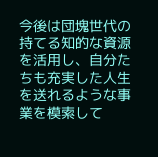今後は団塊世代の持てる知的な資源を活用し、自分たちも充実した人生を送れるような事業を模索して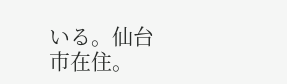いる。仙台市在住。